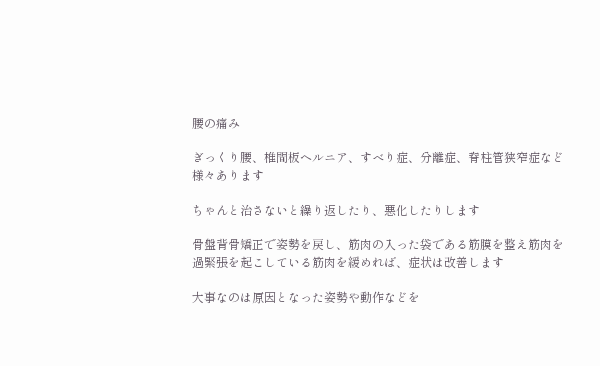腰の痛み

ぎっくり腰、椎間板ヘルニア、すべり症、分離症、脊柱管狭窄症など様々あります

ちゃんと治さないと繰り返したり、悪化したりします

骨盤背骨矯正で姿勢を戻し、筋肉の入った袋である筋膜を整え筋肉を過緊張を起こしている筋肉を緩めれば、症状は改善します

大事なのは原因となった姿勢や動作などを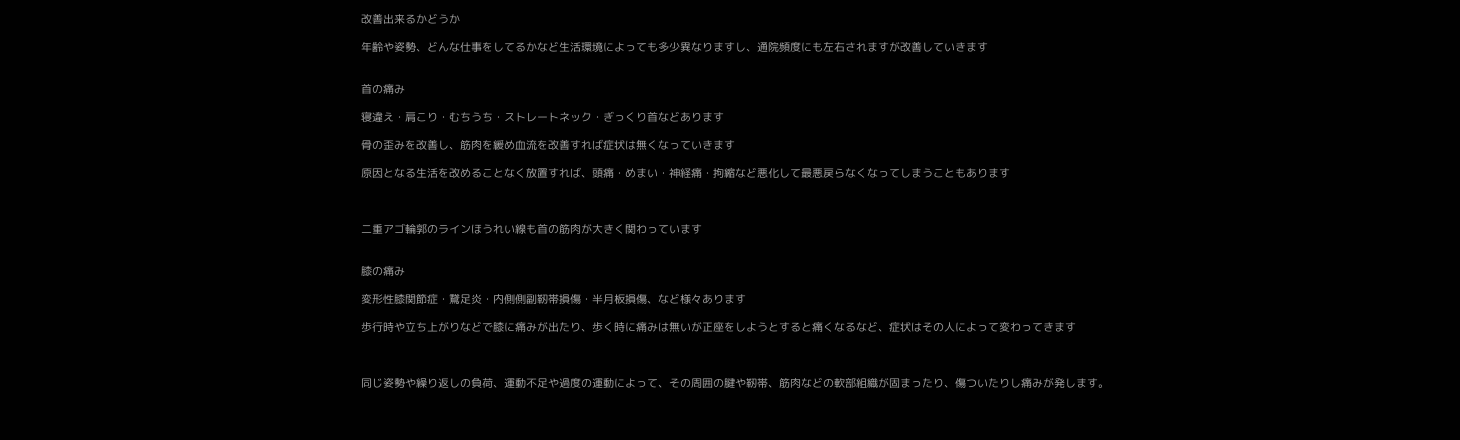改善出来るかどうか

年齢や姿勢、どんな仕事をしてるかなど生活環境によっても多少異なりますし、通院頻度にも左右されますが改善していきます


首の痛み

寝違え・肩こり・むちうち・ストレートネック・ぎっくり首などあります

骨の歪みを改善し、筋肉を緩め血流を改善すれば症状は無くなっていきます

原因となる生活を改めることなく放置すれば、頭痛・めまい・神経痛・拘縮など悪化して最悪戻らなくなってしまうこともあります



二重アゴ輪郭のラインほうれい線も首の筋肉が大きく関わっています


膝の痛み

変形性膝関節症・鵞足炎・内側側副靭帯損傷・半月板損傷、など様々あります

歩行時や立ち上がりなどで膝に痛みが出たり、歩く時に痛みは無いが正座をしようとすると痛くなるなど、症状はその人によって変わってきます



同じ姿勢や繰り返しの負荷、運動不足や過度の運動によって、その周囲の腱や靭帯、筋肉などの軟部組織が固まったり、傷ついたりし痛みが発します。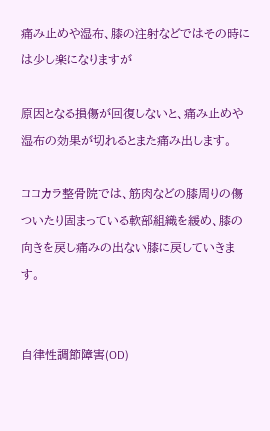痛み止めや湿布、膝の注射などではその時には少し楽になりますが

原因となる損傷が回復しないと、痛み止めや湿布の効果が切れるとまた痛み出します。

ココカラ整骨院では、筋肉などの膝周りの傷ついたり固まっている軟部組織を緩め、膝の向きを戻し痛みの出ない膝に戻していきます。


自律性調節障害(OD)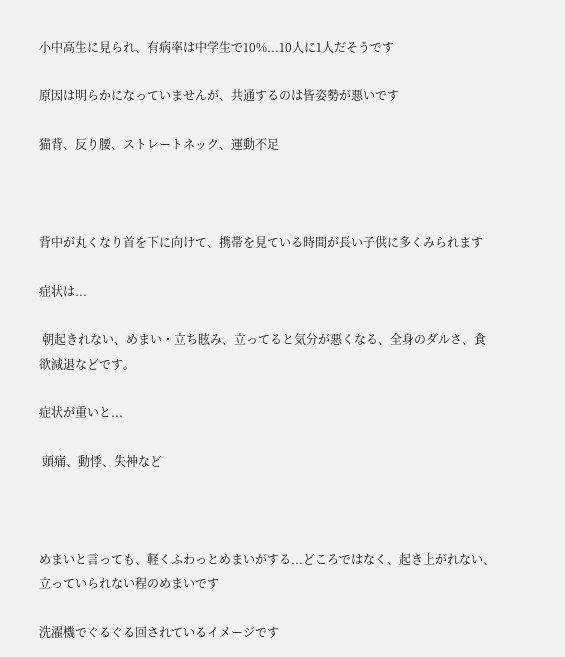小中高生に見られ、有病率は中学生で10%...10人に1人だそうです

原因は明らかになっていませんが、共通するのは皆姿勢が悪いです

猫背、反り腰、ストレートネック、運動不足



背中が丸くなり首を下に向けて、携帯を見ている時間が長い子供に多くみられます

症状は...

 朝起きれない、めまい・立ち眩み、立ってると気分が悪くなる、全身のダルさ、食欲減退などです。

症状が重いと...

 頭痛、動悸、失神など



めまいと言っても、軽くふわっとめまいがする...どころではなく、起き上がれない、立っていられない程のめまいです

洗濯機でぐるぐる回されているイメージです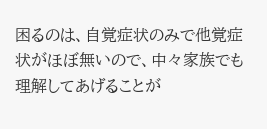困るのは、自覚症状のみで他覚症状がほぼ無いので、中々家族でも理解してあげることが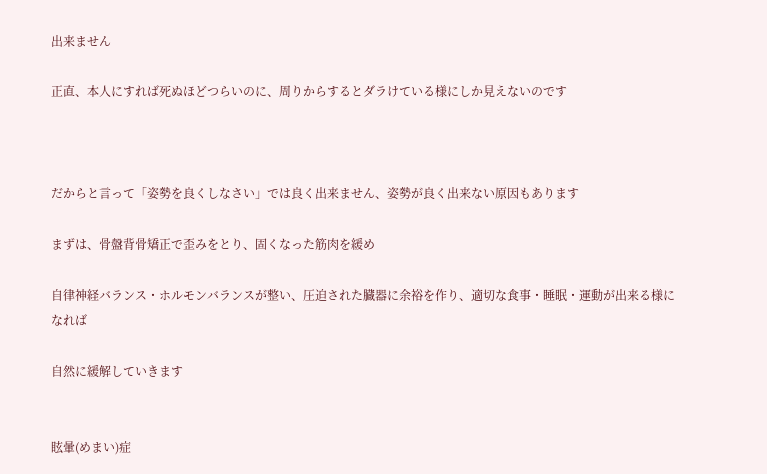出来ません

正直、本人にすれば死ぬほどつらいのに、周りからするとダラけている様にしか見えないのです



だからと言って「姿勢を良くしなさい」では良く出来ません、姿勢が良く出来ない原因もあります

まずは、骨盤背骨矯正で歪みをとり、固くなった筋肉を緩め

自律神経バランス・ホルモンバランスが整い、圧迫された臓器に余裕を作り、適切な食事・睡眠・運動が出来る様になれば

自然に緩解していきます


眩暈(めまい)症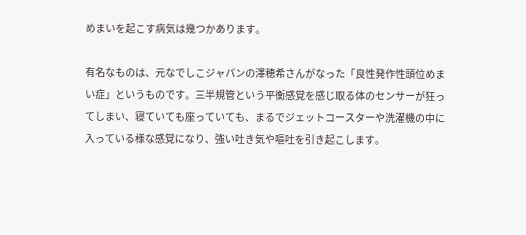めまいを起こす病気は幾つかあります。

有名なものは、元なでしこジャパンの澤穂希さんがなった「良性発作性頭位めまい症」というものです。三半規管という平衡感覚を感じ取る体のセンサーが狂ってしまい、寝ていても座っていても、まるでジェットコースターや洗濯機の中に入っている様な感覚になり、強い吐き気や嘔吐を引き起こします。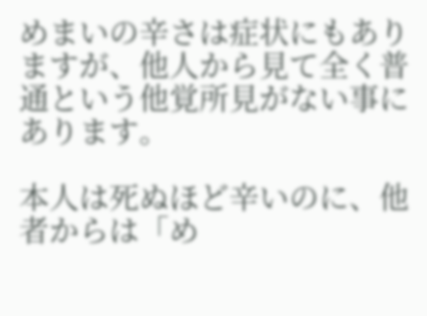めまいの辛さは症状にもありますが、他人から見て全く普通という他覚所見がない事にあります。

本人は死ぬほど辛いのに、他者からは「め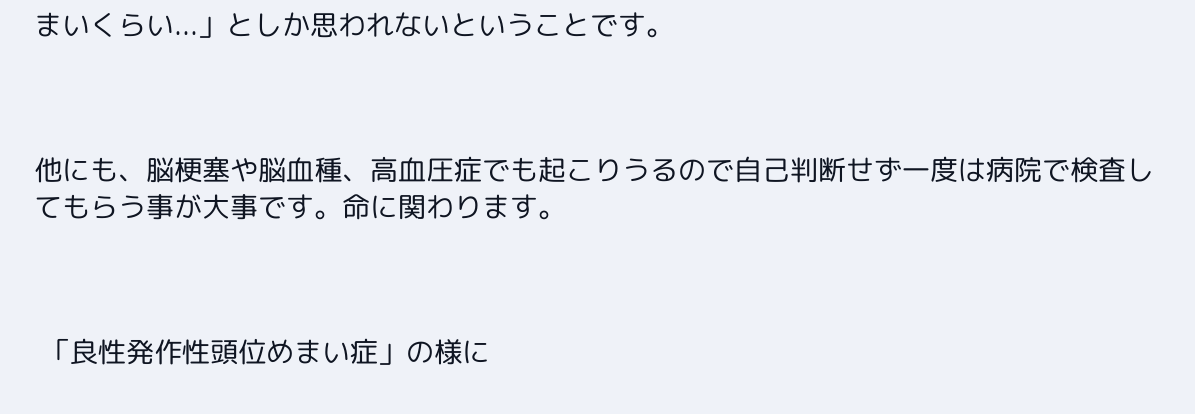まいくらい...」としか思われないということです。



他にも、脳梗塞や脳血種、高血圧症でも起こりうるので自己判断せず一度は病院で検査してもらう事が大事です。命に関わります。



 「良性発作性頭位めまい症」の様に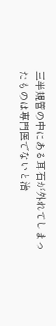三半規管の中にある耳石が外れてしまったものは専門医でないと治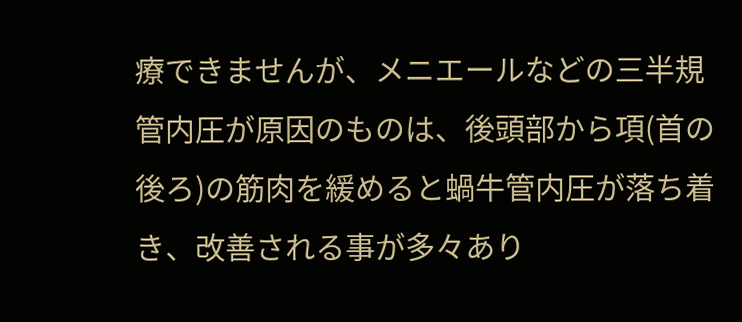療できませんが、メニエールなどの三半規管内圧が原因のものは、後頭部から項(首の後ろ)の筋肉を緩めると蝸牛管内圧が落ち着き、改善される事が多々あり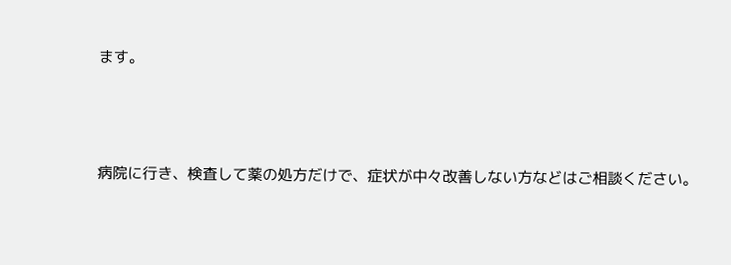ます。



病院に行き、検査して薬の処方だけで、症状が中々改善しない方などはご相談ください。